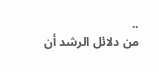..
من دلائل الرشد أن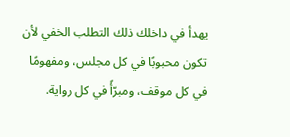يهدأ في داخلك ذلك التطلب الخفي لأن تكون محبوبًا في كل مجلس، ومفهومًا في كل موقف، ومبرّأً في كل رواية.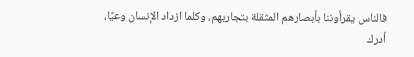فالناس يقرأوننا بأبصارهم المثقلة بتجاربهم، وكلما ازداد الإنسان وعيًا، أدرك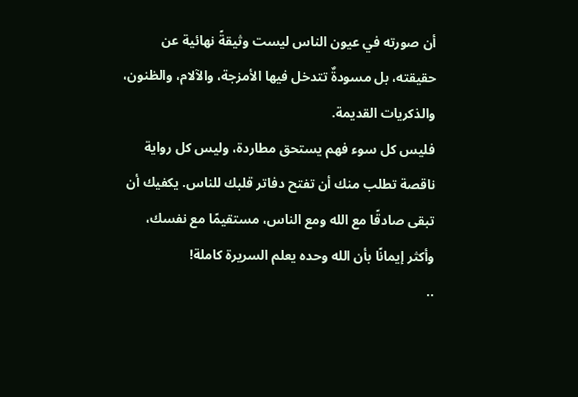أن صورته في عيون الناس ليست وثيقةً نهائية عن حقيقته، بل مسودةٌ تتدخل فيها الأمزجة، والآلام، والظنون، والذكريات القديمة.
فليس كل سوء فهم يستحق مطاردة، وليس كل رواية ناقصة تطلب منك أن تفتح دفاتر قلبك للناس. يكفيك أن تبقى صادقًا مع الله ومع الناس، مستقيمًا مع نفسك، وأكثر إيمانًا بأن الله وحده يعلم السريرة كاملة!
..